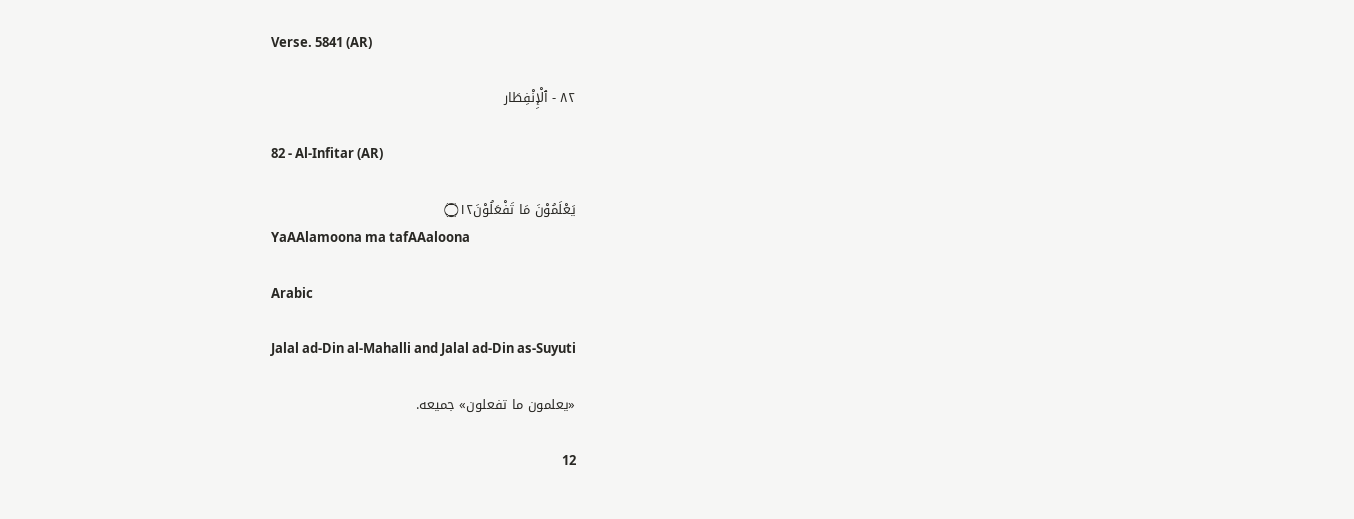Verse. 5841 (AR)

٨٢ - ٱلْإِنْفِطَار

82 - Al-Infitar (AR)

يَعْلَمُوْنَ مَا تَفْعَلُوْنَ۝۱۲
YaAAlamoona ma tafAAaloona

Arabic

Jalal ad-Din al-Mahalli and Jalal ad-Din as-Suyuti

«يعلمون ما تفعلون» جميعه.

12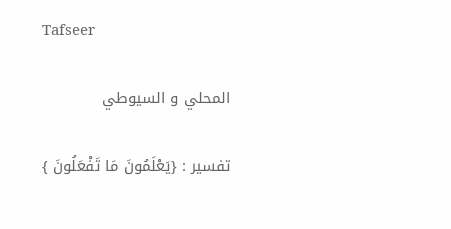Tafseer

المحلي و السيوطي

تفسير : {يَعْلَمُونَ مَا تَفْعَلُونَ }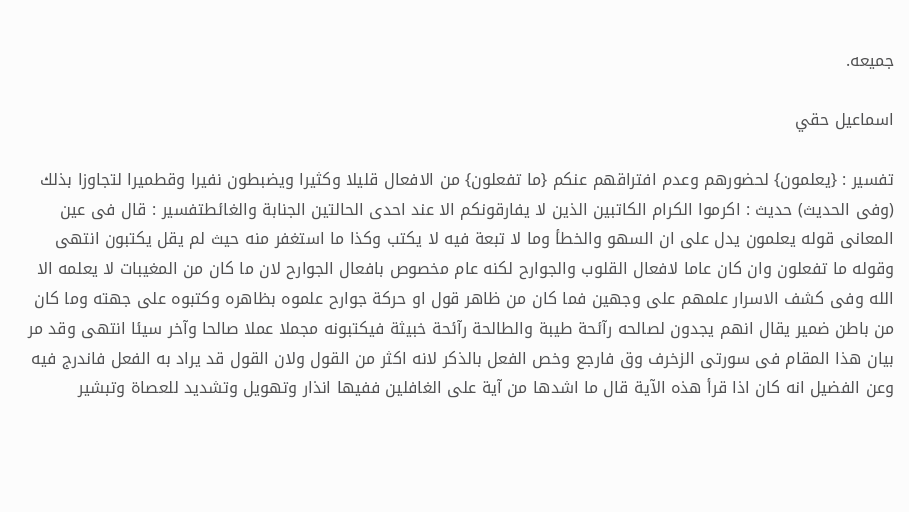جميعه.

اسماعيل حقي

تفسير : {يعلمون} لحضورهم وعدم افتراقهم عنكم {ما تفعلون} من الافعال قليلا وكثيرا ويضبطون نفيرا وقطميرا لتجاوزا بذلك (وفى الحديث) حديث : اكرموا الكرام الكاتبين الذين لا يفارقونكم الا عند احدى الحالتين الجنابة والغائطتفسير : قال فى عين المعانى قوله يعلمون يدل على ان السهو والخطأ وما لا تبعة فيه لا يكتب وكذا ما استغفر منه حيث لم يقل يكتبون انتهى وقوله ما تفعلون وان كان عاما لافعال القلوب والجوارح لكنه عام مخصوص بافعال الجوارح لان ما كان من المغيبات لا يعلمه الا الله وفى كشف الاسرار علمهم على وجهين فما كان من ظاهر قول او حركة جوارح علموه بظاهره وكتبوه على جهته وما كان من باطن ضمير يقال انهم يجدون لصالحه رآئحة طيبة والطالحة رآئحة خبيثة فيكتبونه مجملا عملا صالحا وآخر سيئا انتهى وقد مر بيان هذا المقام فى سورتى الزخرف وق فارجع وخص الفعل بالذكر لانه اكثر من القول ولان القول قد يراد به الفعل فاندرج فيه وعن الفضيل انه كان اذا قرأ هذه الآية قال ما اشدها من آية على الغافلين ففيها انذار وتهويل وتشديد للعصاة وتبشير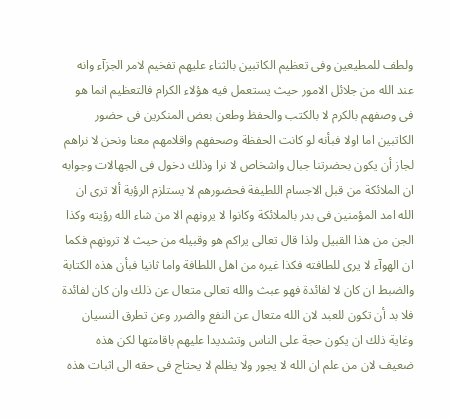ولطف للمطيعين وفى تعظيم الكاتبين بالثناء عليهم تفخيم لامر الجزآء وانه عند الله من جلائل الامور حيث يستعمل فيه هؤلاء الكرام فالتعظيم انما هو فى وصفهم بالكرم لا بالكتب والحفظ وطعن بعض المنكرين فى حضور الكاتبين اما اولا فبأنه لو كانت الحفظة وصحفهم واقلامهم معنا ونحن لا نراهم لجاز أن يكون بحضرتنا جبال واشخاص لا نرا وذلك دخول فى الجهالات وجوابه ان الملائكة من قبل الاجسام اللطيفة فحضورهم لا يستلزم الرؤية ألا ترى ان الله امد المؤمنين فى بدر بالملائكة وكانوا لا يرونهم الا من شاء الله رؤيته وكذا الجن من هذا القبيل ولذا قال تعالى يراكم هو وقبيله من حيث لا ترونهم فكما ان الهوآء لا يرى للطافته فكذا غيره من اهل اللطافة واما ثانيا فبأن هذه الكتابة والضبط ان كان لا لفائدة فهو عبث والله تعالى متعال عن ذلك وان كان لفائدة فلا بد أن تكون للعبد لان الله متعال عن النفع والضرر وعن تطرق النسيان وغاية ذلك ان يكون حجة على الناس وتشديدا عليهم باقامتها لكن هذه ضعيف لان من علم ان الله لا يجور ولا يظلم لا يحتاج فى حقه الى اثبات هذه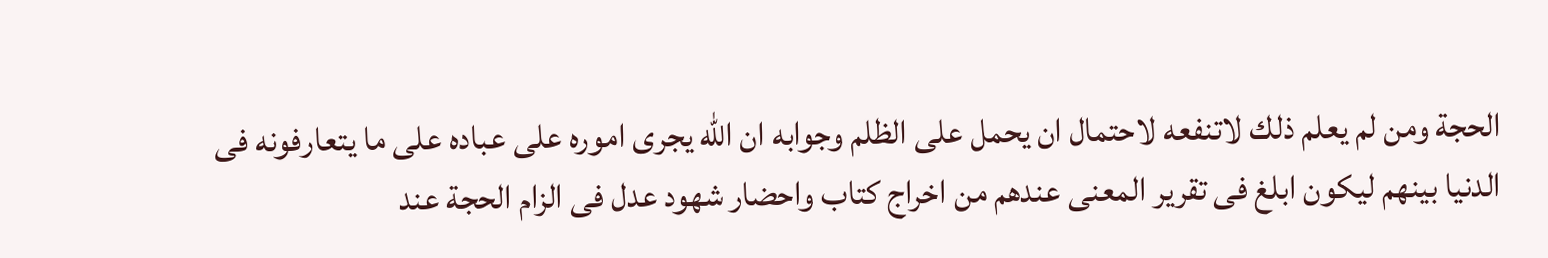الحجة ومن لم يعلم ذلك لاتنفعه لاحتمال ان يحمل على الظلم وجوابه ان الله يجرى اموره على عباده على ما يتعارفونه فى الدنيا بينهم ليكون ابلغ فى تقرير المعنى عندهم من اخراج كتاب واحضار شهود عدل فى الزام الحجة عند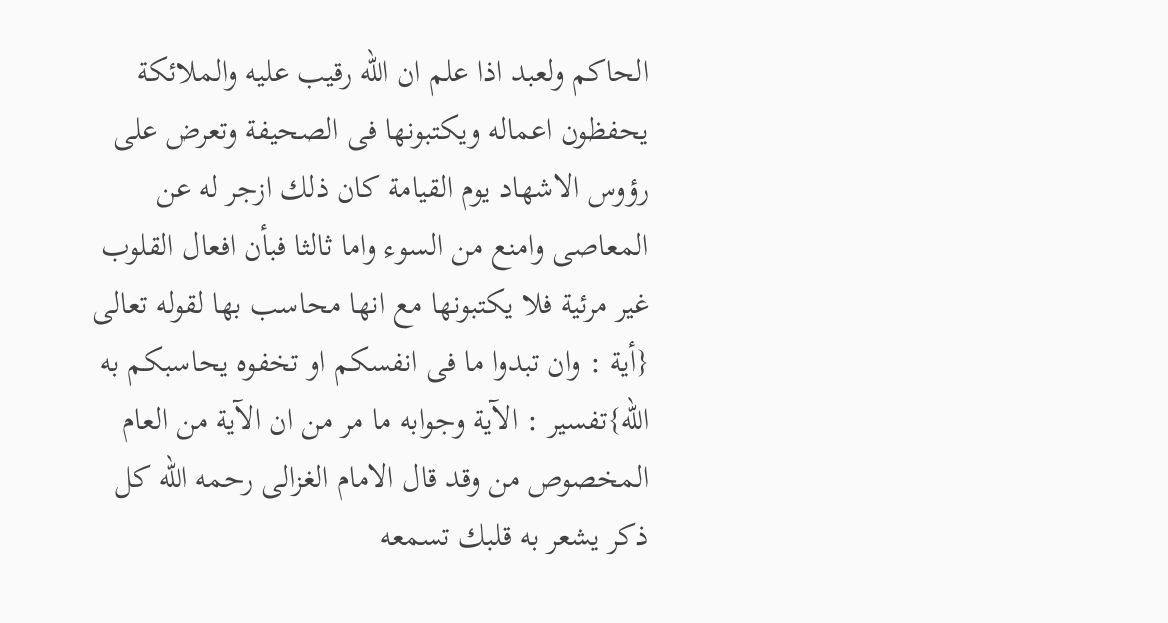الحاكم ولعبد اذا علم ان الله رقيب عليه والملائكة يحفظون اعماله ويكتبونها فى الصحيفة وتعرض على رؤوس الاشهاد يوم القيامة كان ذلك ازجر له عن المعاصى وامنع من السوء واما ثالثا فبأن افعال القلوب غير مرئية فلا يكتبونها مع انها محاسب بها لقوله تعالى {أية : وان تبدوا ما فى انفسكم او تخفوه يحاسبكم به الله}تفسير : الآية وجوابه ما مر من ان الآية من العام المخصوص من وقد قال الامام الغزالى رحمه الله كل ذكر يشعر به قلبك تسمعه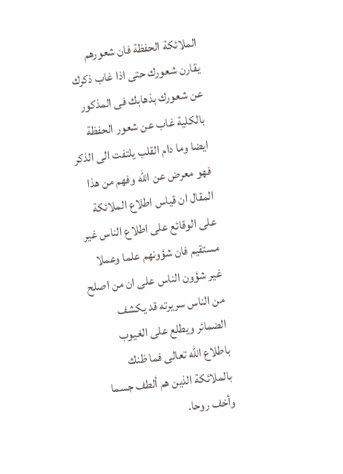الملائكة الحفظة فان شعورهم يقارن شعورك حتى اذا غاب ذكرك عن شعورك بذهابك فى المذكور بالكلية غاب عن شعور الحفظة ايضا وما دام القلب يلتفت الى الذكر فهو معرض عن الله وفهم من هذا المقال ان قياس اطلاع الملائكة على الوقائع على اطلاع الناس غير مستقيم فان شؤونهم علما وعملا غير شؤون الناس على ان من اصلح من الناس سريرته قد يكشف الضمائر ويطلع على الغيوب باطلاع الله تعالى فما ظنك بالملائكة الذين هم ألطف جسما وأخف روحا.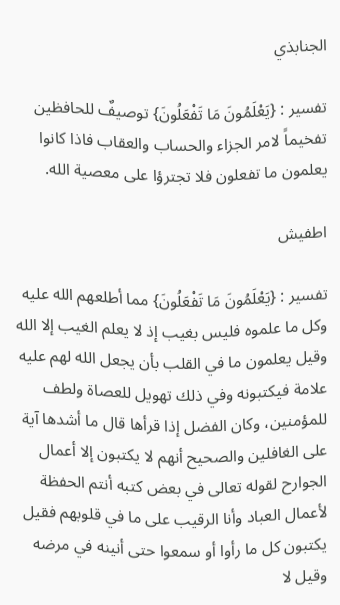الجنابذي

تفسير : {يَعْلَمُونَ مَا تَفْعَلُونَ} توصيفٌ للحافظين تفخيماً لامر الجزاء والحساب والعقاب فاذا كانوا يعلمون ما تفعلون فلا تجترؤا على معصية الله.

اطفيش

تفسير : {يَعْلَمُونَ مَا تَفْعَلُونَ} مما أطلعهم الله عليه وكل ما علموه فليس بغيب إذ لا يعلم الغيب إلا الله وقيل يعلمون ما في القلب بأن يجعل الله لهم عليه علامة فيكتبونه وفي ذلك تهويل للعصاة ولطف للمؤمنين، وكان الفضل إذا قرأها قال ما أشدها آية على الغافلين والصحيح أنهم لا يكتبون إلا أعمال الجوارح لقوله تعالى في بعض كتبه أنتم الحفظة لأعمال العباد وأنا الرقيب على ما في قلوبهم فقيل يكتبون كل ما رأوا أو سمعوا حتى أنينه في مرضه وقيل لا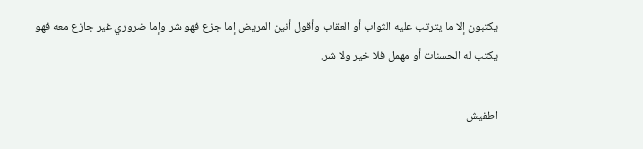يكتبون إلا ما يترتب عليه الثواب أو العقاب وأقول أنين المريض إما جزع فهو شر وإما ضروري غير جازع معه فهو يكتب له الحسنات أو مهمل فلا خير ولا شر.

اطفيش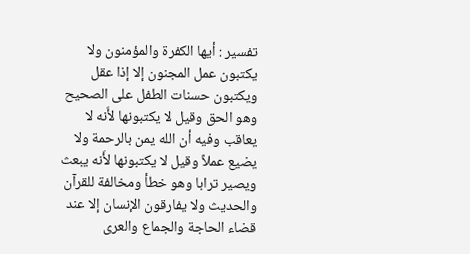تفسير : أيها الكفرة والمؤمنون ولا يكتبون عمل المجنون إلا إذا عقل ويكتبون حسنات الطفل على الصحيح وهو الحق وقيل لا يكتبونها لأَنه لا يعاقب وفيه أن الله يمن بالرحمة ولا يضيع عملاً وقيل لا يكتبونها لأَنه يبعث ويصير ترابا وهو خطأ ومخالفة للقرآن والحديث ولا يفارقون الإنسان إلا عند قضاء الحاجة والجماع والعرى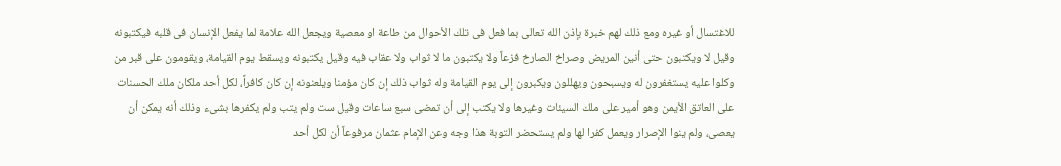للاغتسال أو غيره ومع ذلك لهم خبرة بإذن الله تعالى بما فعل فى تلك الأحوال من طاعة او معصية ويجعل الله علامة لما يفعل الإنسان فى قلبه فيكتبونه وقيل لا ويكتبون حتى أنين المريض وصراخ الصارخ فزعاً ولا يكتبون ما لا ثواب ولا عقاب فيه وقيل يكتبونه ويسقط يوم القيامة، ويقومون على قبر من وكلوا عليه يستغفرون له ويسبحون ويهللون ويكبرون إلى يوم القيامة وله ثواب ذلك إن كان مؤمنا ويلعنونه إن كان كافراً، لكل أحد ملكان ملك الحسنات على العاتق الأيمن وهو أمير على ملك السيئات وغيرها ولا يكتب إلى أن تمضى سبع ساعات وقيل ست ولم يتب ولم يكفرها بشىء وذلك أنه يمكن أن يعصى، ولم ينوا الإصرار ويعمل كفرا لها ولم يستحضر التوبة هذا وجه وعن الإمام عثمان مرفوعاً أن لكل أحد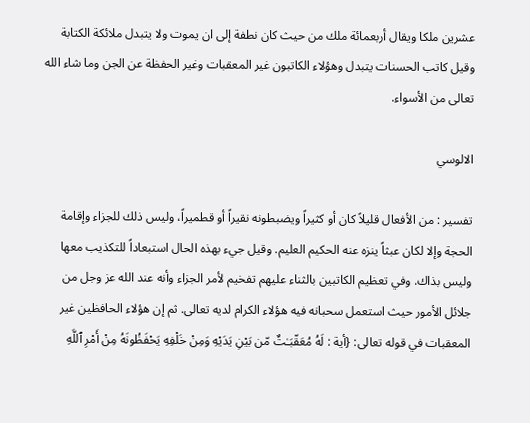عشرين ملكا ويقال أربعمائة ملك من حيث كان نطفة إلى ان يموت ولا يتبدل ملائكة الكتابة وقيل كاتب الحسنات يتبدل وهؤلاء الكاتبون غير المعقبات وغير الحفظة عن الجن وما شاء الله تعالى من الأسواء.

الالوسي

تفسير : من الأفعال قليلاً كان أو كثيراً ويضبطونه نقيراً أو قطميراً، وليس ذلك للجزاء وإقامة الحجة وإلا لكان عبثاً ينزه عنه الحكيم العليم. وقيل جيء بهذه الحال استبعاداً للتكذيب معها وليس بذاك. وفي تعظيم الكاتبين بالثناء عليهم تفخيم لأمر الجزاء وأنه عند الله عز وجل من جلائل الأمور حيث استعمل سحبانه فيه هؤلاء الكرام لديه تعالى. ثم إن هؤلاء الحافظين غير المعقبات في قوله تعالى: {أية : لَهُ مُعَقّبَـٰتٌ مّن بَيْنِ يَدَيْهِ وَمِنْ خَلْفِهِ يَحْفَظُونَهُ مِنْ أَمْرِ ٱللَّهِ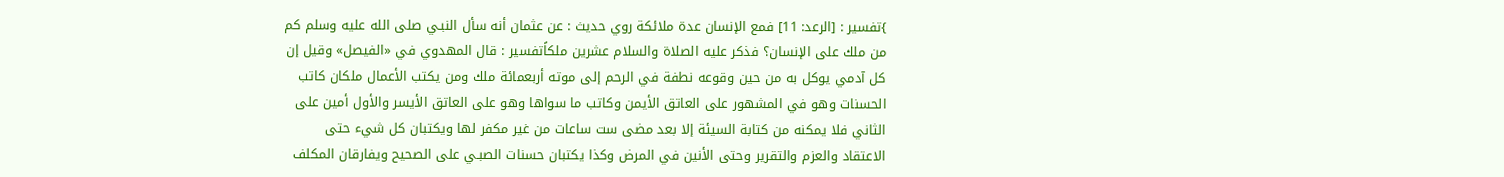}تفسير : [الرعد: 11] فمع الإنسان عدة ملائكة روي حديث : عن عثمان أنه سأل النبـي صلى الله عليه وسلم كم من ملك على الإنسان؟ فذكر عليه الصلاة والسلام عشرين ملكاًتفسير : قال المهدوي في «الفيصل» وقيل إن كل آدمي يوكل به من حين وقوعه نطفة في الرحم إلى موته أربعمائة ملك ومن يكتب الأعمال ملكان كاتب الحسنات وهو في المشهور على العاتق الأيمن وكاتب ما سواها وهو على العاتق الأيسر والأول أمين على الثاني فلا يمكنه من كتابة السيئة إلا بعد مضى ست ساعات من غير مكفر لها ويكتبان كل شيء حتى الاعتقاد والعزم والتقرير وحتى الأنين في المرض وكذا يكتبان حسنات الصبـي على الصحيح ويفارقان المكلف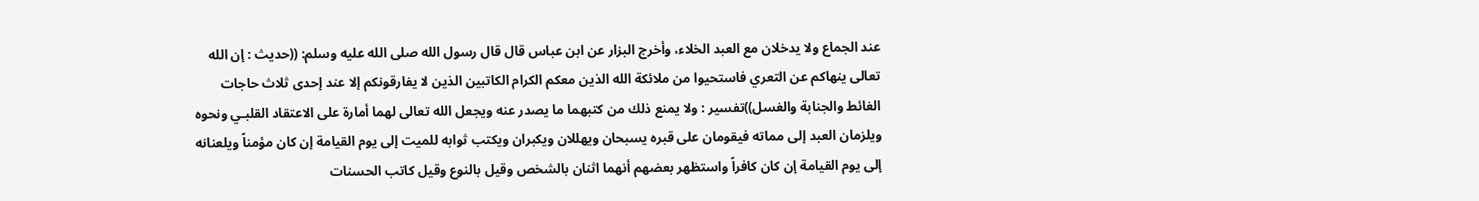عند الجماع ولا يدخلان مع العبد الخلاء، وأخرج البزار عن ابن عباس قال قال رسول الله صلى الله عليه وسلم: ((حديث : إن الله تعالى ينهاكم عن التعري فاستحيوا من ملائكة الله الذين معكم الكرام الكاتبين الذين لا يفارقونكم إلا عند إحدى ثلاث حاجات الغائط والجنابة والغسل))تفسير : ولا يمنع ذلك من كتبهما ما يصدر عنه ويجعل الله تعالى لهما أمارة على الاعتقاد القلبـي ونحوه ويلزمان العبد إلى مماته فيقومان على قبره يسبحان ويهللان ويكبران ويكتب ثوابه للميت إلى يوم القيامة إن كان مؤمناً ويلعنانه إلى يوم القيامة إن كان كافراً واستظهر بعضهم أنهما اثنان بالشخص وقيل بالنوع وقيل كاتب الحسنات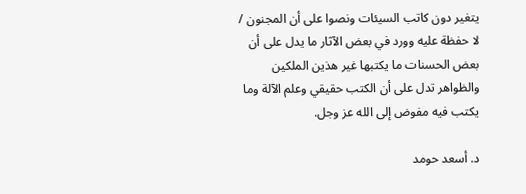يتغير دون كاتب السيئات ونصوا على أن المجنون / لا حفظة عليه وورد في بعض الآثار ما يدل على أن بعض الحسنات ما يكتبها غير هذين الملكين والظواهر تدل على أن الكتب حقيقي وعلم الآلة وما يكتب فيه مفوض إلى الله عز وجل.

د. أسعد حومد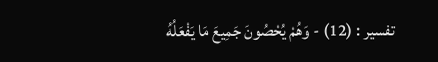تفسير : (12) - وَهُمْ يُحْصُونَ جَمِيعَ مَا يَفْعَلُهُ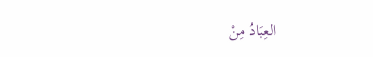العِبَادُ مِنْ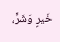خَيرٍ وَشَرٍّ،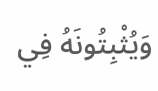وَيُثْبِتُونَهُ فِي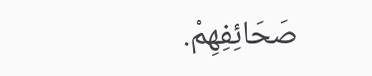صَحَائِفِهِمْ.